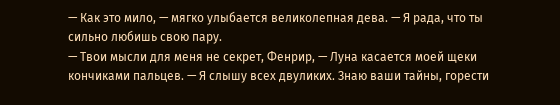— Как это мило, — мягко улыбается великолепная дева. — Я рада, что ты сильно любишь свою пару.
— Твои мысли для меня не секрет, Фенрир, — Луна касается моей щеки кончиками пальцев. — Я слышу всех двуликих. Знаю ваши тайны, горести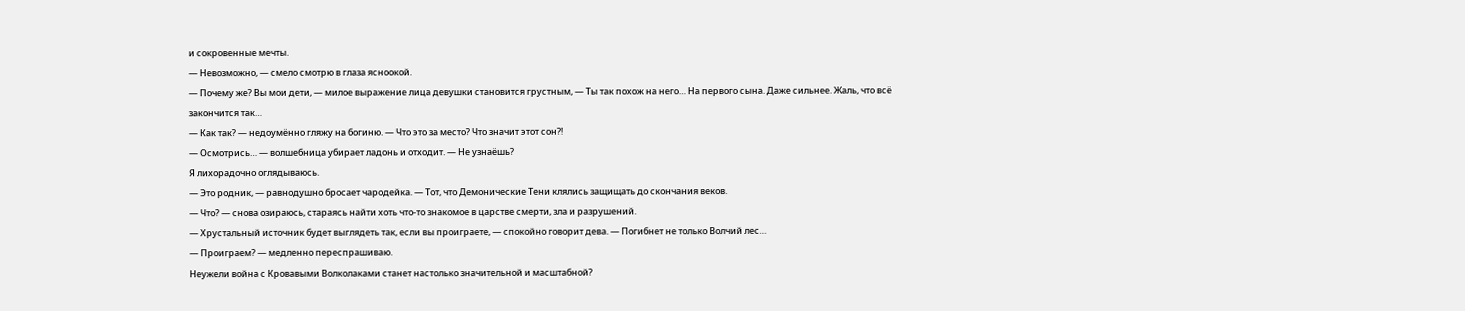и сокровенные мечты.
— Невозможно, — смело смотрю в глаза ясноокой.
— Почему же? Вы мои дети, — милое выражение лица девушки становится грустным, — Ты так похож на него… На первого сына. Даже сильнее. Жаль, что всё закончится так…
— Как так? — недоумённо гляжу на богиню. — Что это за место? Что значит этот сон⁈
— Осмотрись… — волшебница убирает ладонь и отходит. — Не узнаёшь?
Я лихорадочно оглядываюсь.
— Это родник, — равнодушно бросает чародейка. — Тот, что Демонические Тени клялись защищать до скончания веков.
— Что? — снова озираюсь, стараясь найти хоть что-то знакомое в царстве смерти, зла и разрушений.
— Хрустальный источник будет выглядеть так, если вы проиграете, — спокойно говорит дева. — Погибнет не только Волчий лес…
— Проиграем? — медленно переспрашиваю.
Неужели война с Кровавыми Волколаками станет настолько значительной и масштабной?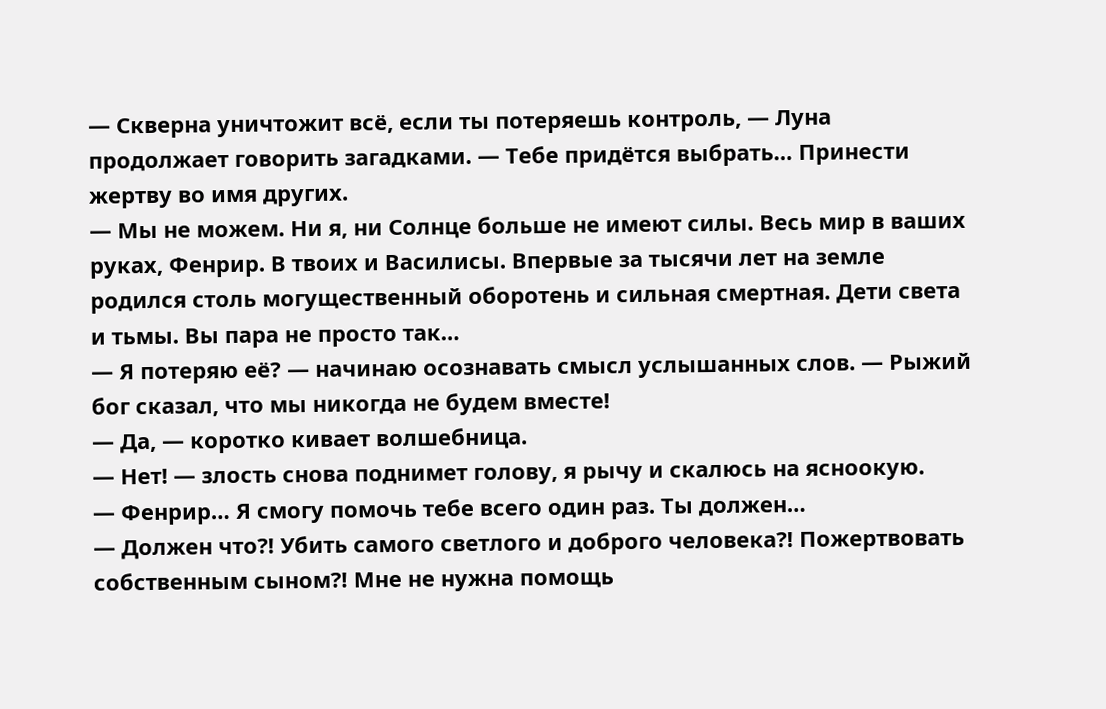— Скверна уничтожит всё, если ты потеряешь контроль, — Луна продолжает говорить загадками. — Тебе придётся выбрать… Принести жертву во имя других.
— Мы не можем. Ни я, ни Солнце больше не имеют силы. Весь мир в ваших руках, Фенрир. В твоих и Василисы. Впервые за тысячи лет на земле родился столь могущественный оборотень и сильная смертная. Дети света и тьмы. Вы пара не просто так…
— Я потеряю её? — начинаю осознавать смысл услышанных слов. — Рыжий бог сказал, что мы никогда не будем вместе!
— Да, — коротко кивает волшебница.
— Нет! — злость снова поднимет голову, я рычу и скалюсь на ясноокую.
— Фенрир… Я смогу помочь тебе всего один раз. Ты должен…
— Должен что⁈ Убить самого светлого и доброго человека⁈ Пожертвовать собственным сыном⁈ Мне не нужна помощь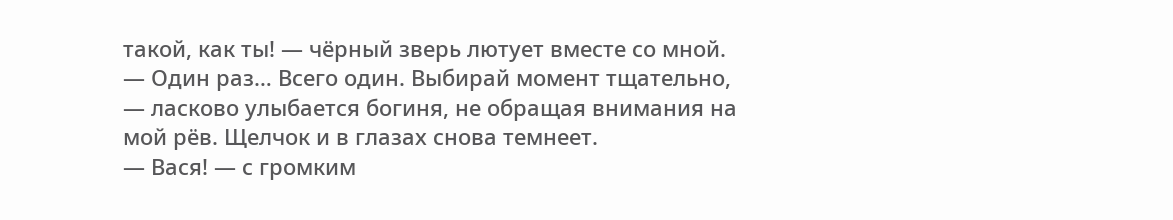такой, как ты! — чёрный зверь лютует вместе со мной.
— Один раз… Всего один. Выбирай момент тщательно, — ласково улыбается богиня, не обращая внимания на мой рёв. Щелчок и в глазах снова темнеет.
— Вася! — с громким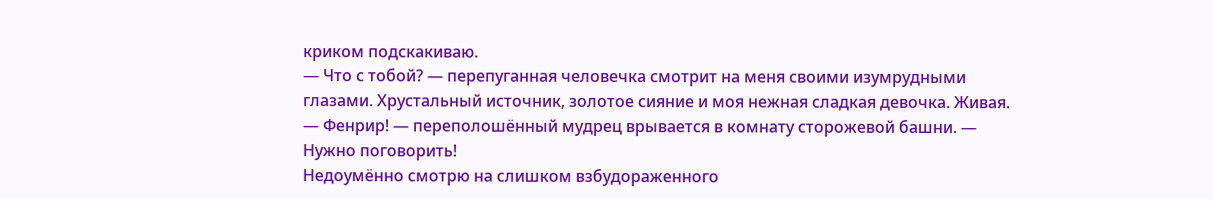криком подскакиваю.
— Что с тобой? — перепуганная человечка смотрит на меня своими изумрудными глазами. Хрустальный источник, золотое сияние и моя нежная сладкая девочка. Живая.
— Фенрир! — переполошённый мудрец врывается в комнату сторожевой башни. — Нужно поговорить!
Недоумённо смотрю на слишком взбудораженного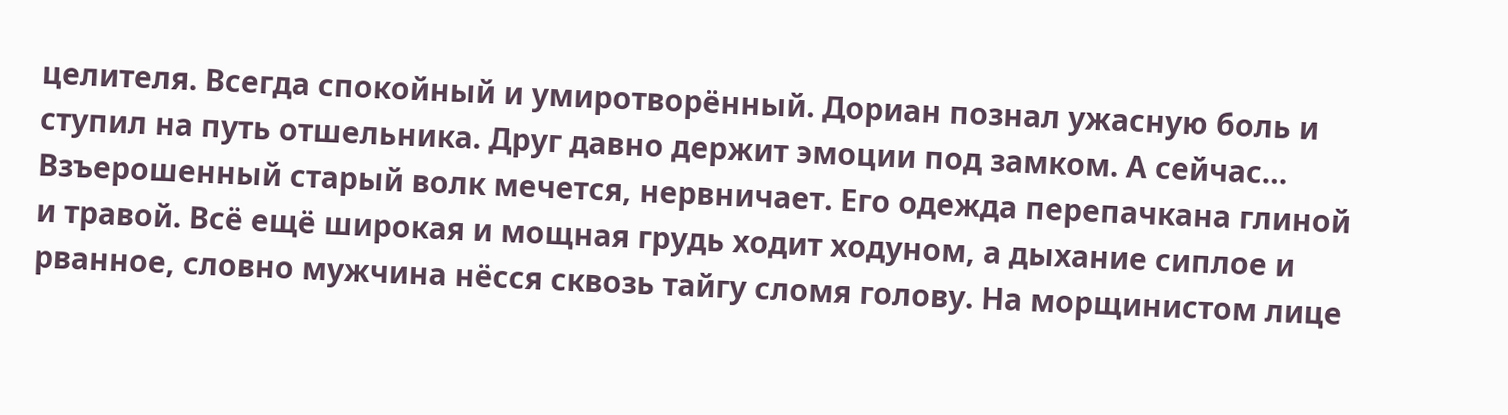целителя. Всегда спокойный и умиротворённый. Дориан познал ужасную боль и ступил на путь отшельника. Друг давно держит эмоции под замком. А сейчас…
Взъерошенный старый волк мечется, нервничает. Его одежда перепачкана глиной и травой. Всё ещё широкая и мощная грудь ходит ходуном, а дыхание сиплое и рванное, словно мужчина нёсся сквозь тайгу сломя голову. На морщинистом лице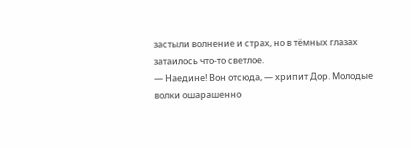застыли волнение и страх, но в тёмных глазах затаилось что-то светлое.
— Наедине! Вон отсюда, — хрипит Дор. Молодые волки ошарашенно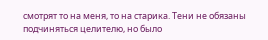смотрят то на меня, то на старика. Тени не обязаны подчиняться целителю, но было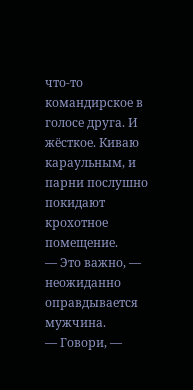что-то командирское в голосе друга. И жёсткое. Киваю караульным, и парни послушно покидают крохотное помещение.
— Это важно, — неожиданно оправдывается мужчина.
— Говори, —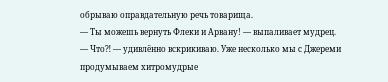обрываю оправдательную речь товарища.
— Ты можешь вернуть Флеки и Арвану! — выпаливает мудрец.
— Что⁈ — удивлённо вскрикиваю. Уже несколько мы с Джереми продумываем хитромудрые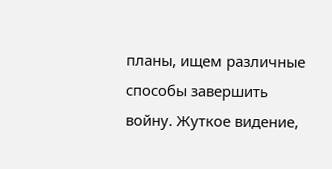планы, ищем различные способы завершить войну. Жуткое видение,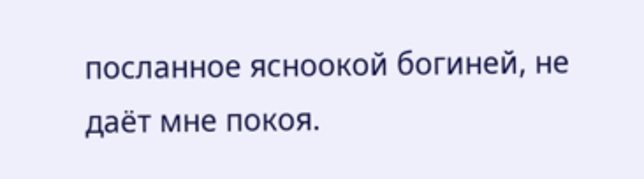посланное ясноокой богиней, не даёт мне покоя.